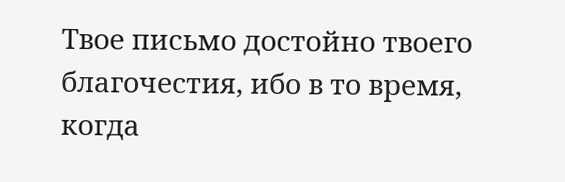Твое письмо достойно твоего благочестия, ибо в то время, когда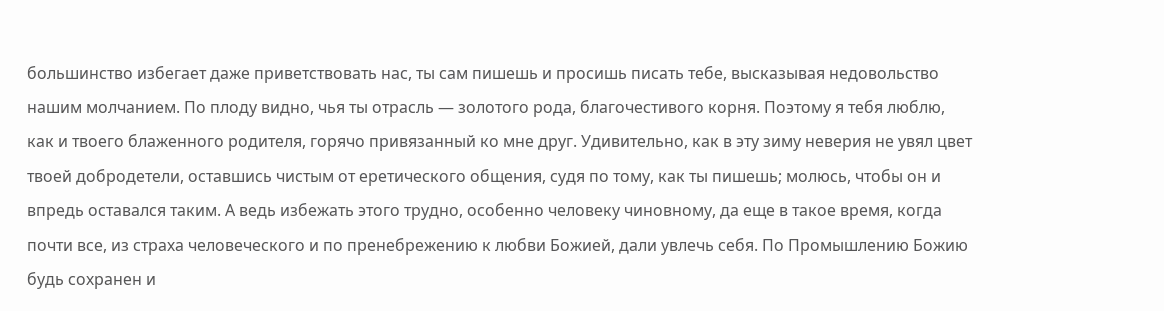большинство избегает даже приветствовать нас, ты сам пишешь и просишь писать тебе, высказывая недовольство нашим молчанием. По плоду видно, чья ты отрасль — золотого рода, благочестивого корня. Поэтому я тебя люблю, как и твоего блаженного родителя, горячо привязанный ко мне друг. Удивительно, как в эту зиму неверия не увял цвет твоей добродетели, оставшись чистым от еретического общения, судя по тому, как ты пишешь; молюсь, чтобы он и впредь оставался таким. А ведь избежать этого трудно, особенно человеку чиновному, да еще в такое время, когда почти все, из страха человеческого и по пренебрежению к любви Божией, дали увлечь себя. По Промышлению Божию будь сохранен и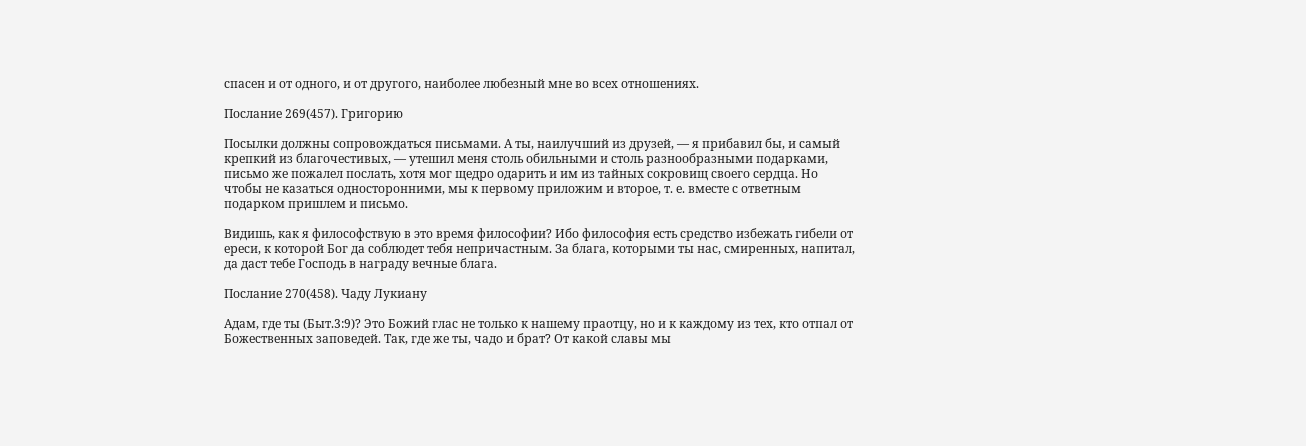спасен и от одного, и от другого, наиболее любезный мне во всех отношениях.

Послание 269(457). Григорию

Посылки должны сопровождаться письмами. А ты, наилучший из друзей, — я прибавил бы, и самый крепкий из благочестивых, — утешил меня столь обильными и столь разнообразными подарками, письмо же пожалел послать, хотя мог щедро одарить и им из тайных сокровищ своего сердца. Но чтобы не казаться односторонними, мы к первому приложим и второе, т. е. вместе с ответным подарком пришлем и письмо.

Видишь, как я философствую в это время философии? Ибо философия есть средство избежать гибели от ереси, к которой Бог да соблюдет тебя непричастным. За блага, которыми ты нас, смиренных, напитал, да даст тебе Господь в награду вечные блага.

Послание 270(458). Чаду Лукиану

Адам, где ты (Быт.3:9)? Это Божий глас не только к нашему праотцу, но и к каждому из тех, кто отпал от Божественных заповедей. Так, где же ты, чадо и брат? От какой славы мы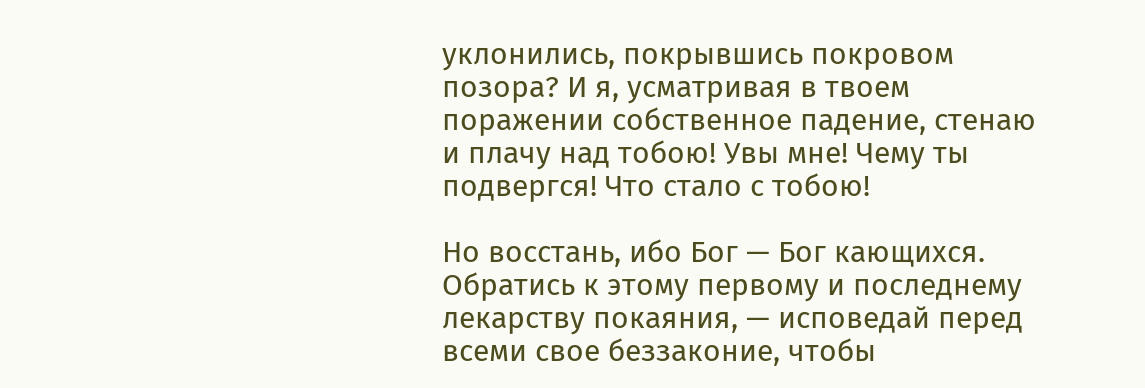уклонились, покрывшись покровом позора? И я, усматривая в твоем поражении собственное падение, стенаю и плачу над тобою! Увы мне! Чему ты подвергся! Что стало с тобою!

Но восстань, ибо Бог — Бог кающихся. Обратись к этому первому и последнему лекарству покаяния, — исповедай перед всеми свое беззаконие, чтобы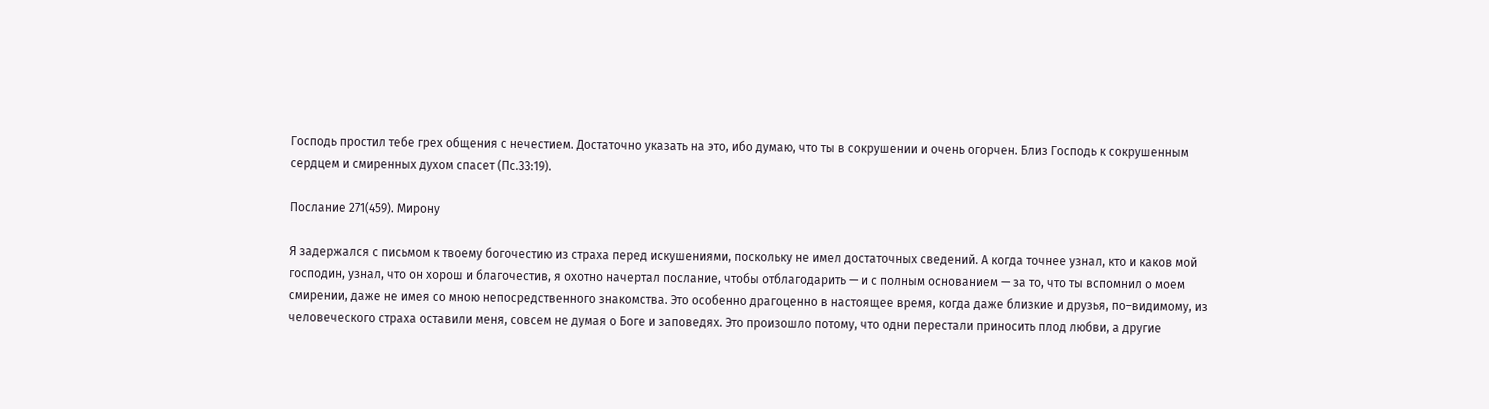Господь простил тебе грех общения с нечестием. Достаточно указать на это, ибо думаю, что ты в сокрушении и очень огорчен. Близ Господь к сокрушенным сердцем и смиренных духом спасет (Пс.33:19).

Послание 271(459). Мирону

Я задержался с письмом к твоему богочестию из страха перед искушениями, поскольку не имел достаточных сведений. А когда точнее узнал, кто и каков мой господин, узнал, что он хорош и благочестив, я охотно начертал послание, чтобы отблагодарить — и с полным основанием — за то, что ты вспомнил о моем смирении, даже не имея со мною непосредственного знакомства. Это особенно драгоценно в настоящее время, когда даже близкие и друзья, по–видимому, из человеческого страха оставили меня, совсем не думая о Боге и заповедях. Это произошло потому, что одни перестали приносить плод любви, а другие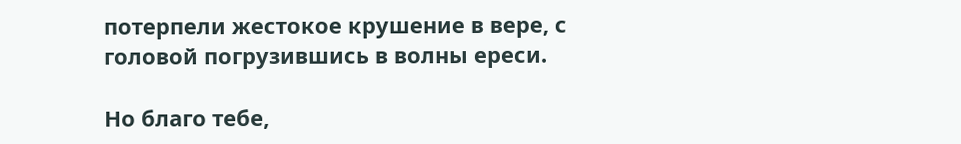потерпели жестокое крушение в вере, с головой погрузившись в волны ереси.

Но благо тебе,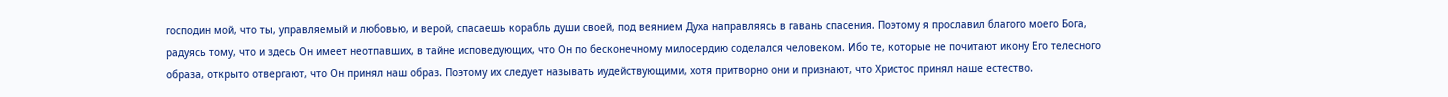господин мой, что ты, управляемый и любовью, и верой, спасаешь корабль души своей, под веянием Духа направляясь в гавань спасения. Поэтому я прославил благого моего Бога, радуясь тому, что и здесь Он имеет неотпавших, в тайне исповедующих, что Он по бесконечному милосердию соделался человеком. Ибо те, которые не почитают икону Его телесного образа, открыто отвергают, что Он принял наш образ. Поэтому их следует называть иудействующими, хотя притворно они и признают, что Христос принял наше естество.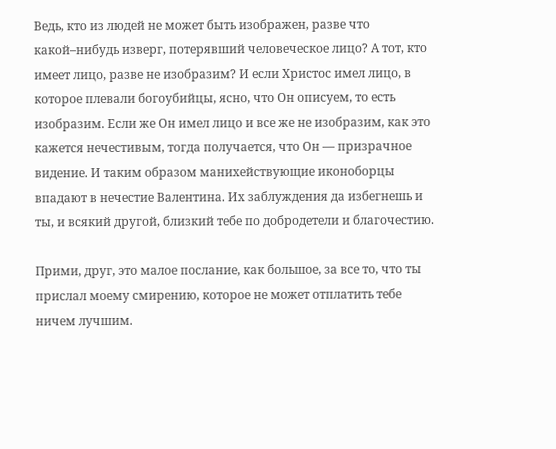Ведь, кто из людей не может быть изображен, разве что какой–нибудь изверг, потерявший человеческое лицо? А тот, кто имеет лицо, разве не изобразим? И если Христос имел лицо, в которое плевали богоубийцы, ясно, что Он описуем, то есть изобразим. Если же Он имел лицо и все же не изобразим, как это кажется нечестивым, тогда получается, что Он — призрачное видение. И таким образом манихействующие иконоборцы впадают в нечестие Валентина. Их заблуждения да избегнешь и ты, и всякий другой, близкий тебе по добродетели и благочестию.

Прими, друг, это малое послание, как большое, за все то, что ты прислал моему смирению, которое не может отплатить тебе ничем лучшим.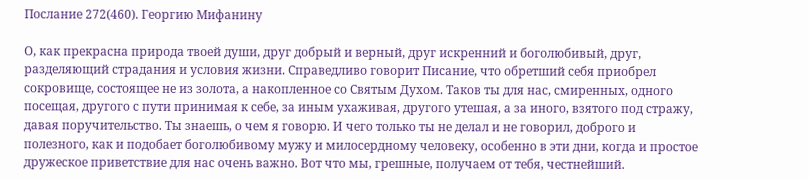Послание 272(460). Георгию Мифанину

О, как прекрасна природа твоей души, друг добрый и верный, друг искренний и боголюбивый, друг, разделяющий страдания и условия жизни. Справедливо говорит Писание, что обретший себя приобрел сокровище, состоящее не из золота, а накопленное со Святым Духом. Таков ты для нас, смиренных, одного посещая, другого с пути принимая к себе, за иным ухаживая, другого утешая, а за иного, взятого под стражу, давая поручительство. Ты знаешь, о чем я говорю. И чего только ты не делал и не говорил, доброго и полезного, как и подобает боголюбивому мужу и милосердному человеку, особенно в эти дни, когда и простое дружеское приветствие для нас очень важно. Вот что мы, грешные, получаем от тебя, честнейший.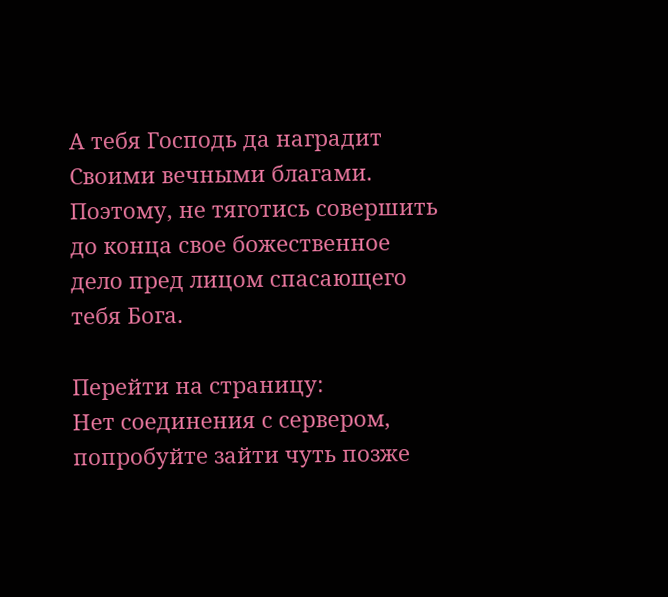А тебя Господь да наградит Своими вечными благами. Поэтому, не тяготись совершить до конца свое божественное дело пред лицом спасающего тебя Бога.

Перейти на страницу:
Нет соединения с сервером, попробуйте зайти чуть позже